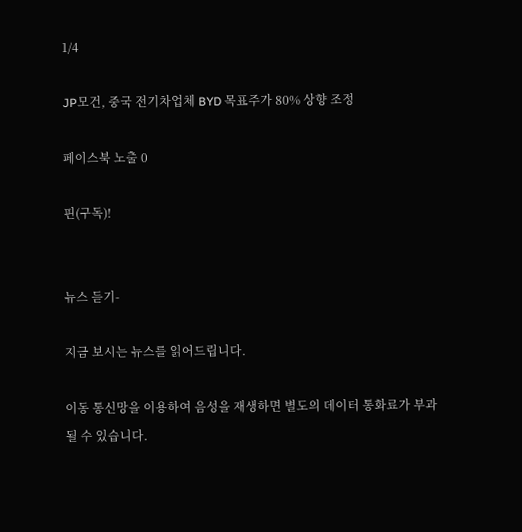1/4

JP모건, 중국 전기차업체 BYD 목표주가 80% 상향 조정

페이스북 노출 0

핀(구독)!


뉴스 듣기-

지금 보시는 뉴스를 읽어드립니다.

이동 통신망을 이용하여 음성을 재생하면 별도의 데이터 통화료가 부과될 수 있습니다.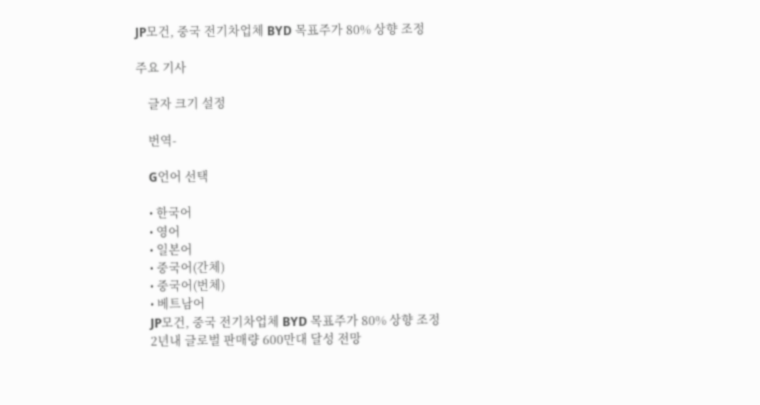JP모건, 중국 전기차업체 BYD 목표주가 80% 상향 조정

주요 기사

    글자 크기 설정

    번역-

    G언어 선택

    • 한국어
    • 영어
    • 일본어
    • 중국어(간체)
    • 중국어(번체)
    • 베트남어
    JP모건, 중국 전기차업체 BYD 목표주가 80% 상향 조정
    2년내 글로벌 판매량 600만대 달성 전망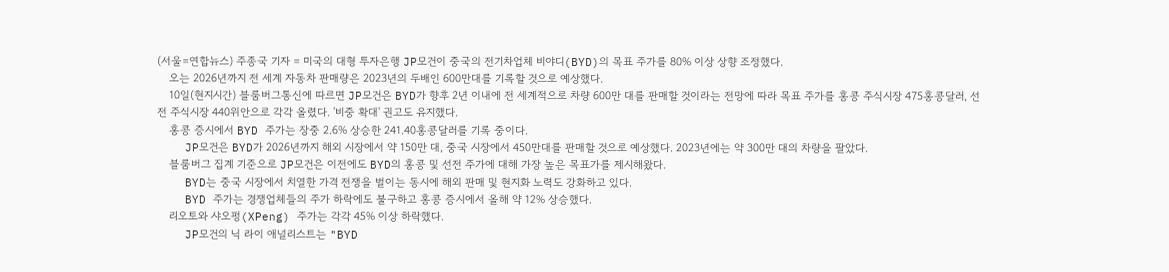(서울=연합뉴스) 주종국 기자 = 미국의 대형 투자은행 JP모건이 중국의 전기차업체 비야디(BYD)의 목표 주가를 80% 이상 상향 조정했다.
    오는 2026년까지 전 세계 자동차 판매량은 2023년의 두배인 600만대를 기록할 것으로 예상했다.
    10일(현지시간) 블룸버그통신에 따르면 JP모건은 BYD가 향후 2년 이내에 전 세계적으로 차량 600만 대를 판매할 것이라는 전망에 따라 목표 주가를 홍콩 주식시장 475홍콩달러, 선전 주식시장 440위안으로 각각 올렸다. '비중 확대' 권고도 유지했다.
    홍콩 증시에서 BYD 주가는 장중 2.6% 상승한 241.40홍콩달러를 기록 중이다.
    JP모건은 BYD가 2026년까지 해외 시장에서 약 150만 대, 중국 시장에서 450만대를 판매할 것으로 예상했다. 2023년에는 약 300만 대의 차량을 팔았다.
    블룸버그 집계 기준으로 JP모건은 이전에도 BYD의 홍콩 및 선전 주가에 대해 가장 높은 목표가를 제시해왔다.
    BYD는 중국 시장에서 치열한 가격 전쟁을 벌이는 동시에 해외 판매 및 현지화 노력도 강화하고 있다.
    BYD 주가는 경쟁업체들의 주가 하락에도 불구하고 홍콩 증시에서 올해 약 12% 상승했다.
    리오토와 샤오펑(XPeng) 주가는 각각 45% 이상 하락했다.
    JP모건의 닉 라이 애널리스트는 "BYD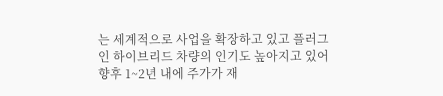는 세계적으로 사업을 확장하고 있고 플러그인 하이브리드 차량의 인기도 높아지고 있어 향후 1~2년 내에 주가가 재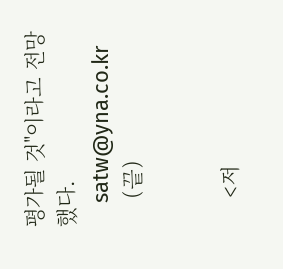평가될 것"이라고 전망했다.
    satw@yna.co.kr
    (끝)


    <저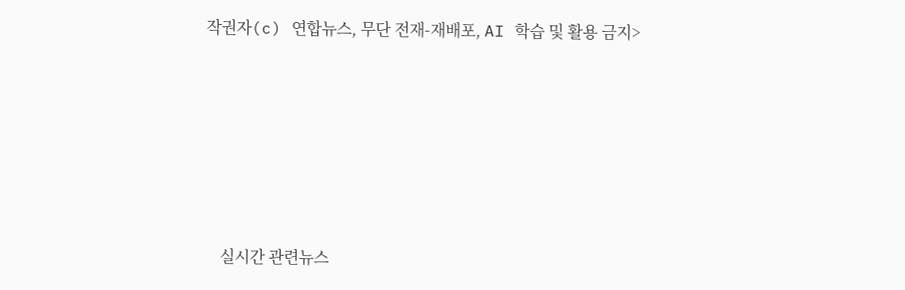작권자(c) 연합뉴스, 무단 전재-재배포, AI 학습 및 활용 금지>






    실시간 관련뉴스